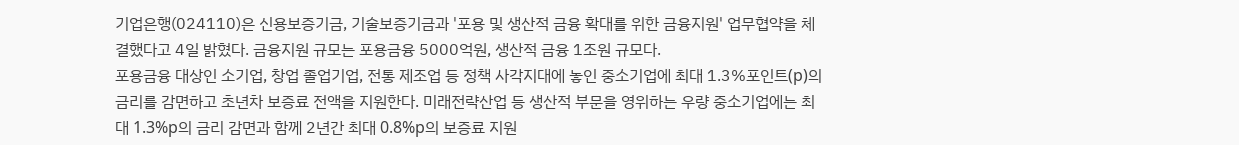기업은행(024110)은 신용보증기금, 기술보증기금과 '포용 및 생산적 금융 확대를 위한 금융지원' 업무협약을 체결했다고 4일 밝혔다. 금융지원 규모는 포용금융 5000억원, 생산적 금융 1조원 규모다.
포용금융 대상인 소기업, 창업 졸업기업, 전통 제조업 등 정책 사각지대에 놓인 중소기업에 최대 1.3%포인트(p)의 금리를 감면하고 초년차 보증료 전액을 지원한다. 미래전략산업 등 생산적 부문을 영위하는 우량 중소기업에는 최대 1.3%p의 금리 감면과 함께 2년간 최대 0.8%p의 보증료 지원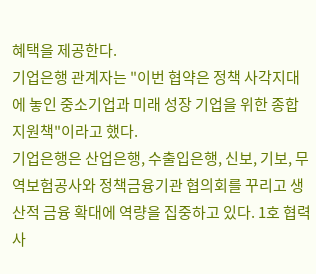혜택을 제공한다.
기업은행 관계자는 "이번 협약은 정책 사각지대에 놓인 중소기업과 미래 성장 기업을 위한 종합 지원책"이라고 했다.
기업은행은 산업은행, 수출입은행, 신보, 기보, 무역보험공사와 정책금융기관 협의회를 꾸리고 생산적 금융 확대에 역량을 집중하고 있다. 1호 협력사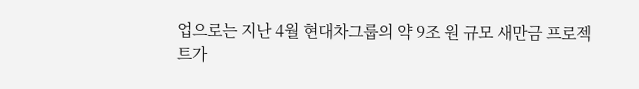업으로는 지난 4월 현대차그룹의 약 9조 원 규모 새만금 프로젝트가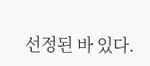선정된 바 있다.